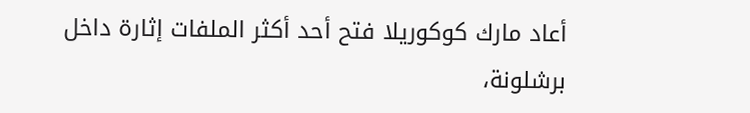أعاد مارك كوكوريلا فتح أحد أكثر الملفات إثارة داخل برشلونة،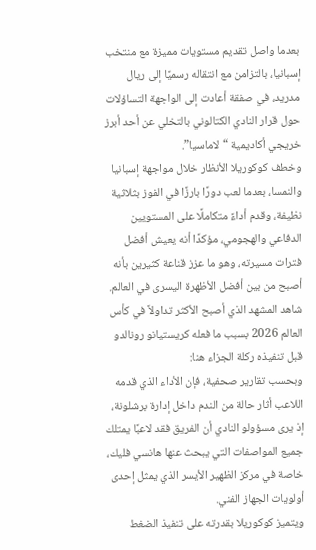بعدما واصل تقديم مستويات مميزة مع منتخب إسبانيا، بالتزامن مع انتقاله رسميًا إلى ريال مدريد، في صفقة أعادت إلى الواجهة التساؤلات حول قرار النادي الكتالوني بالتخلي عن أحد أبرز خريجي أكاديمية “لاماسيا”.
وخطف كوكوريلا الأنظار خلال مواجهة إسبانيا والنمسا، بعدما لعب دورًا بارزًا في الفوز بثلاثية نظيفة، وقدم أداءً متكاملًا على المستويين الدفاعي والهجومي، مؤكدًا أنه يعيش أفضل فترات مسيرته، وهو ما عزز قناعة كثيرين بأنه أصبح من بين أفضل الأظهرة اليسرى في العالم.
شاهد المشهد الذي أصبح الأكثر تداولاً في كأس العالم 2026 بسبب ما فعله كريستيانو رونالدو قبل تنفيذه ركلة الجزاء هنا:
وبحسب تقارير صحفية، فإن الأداء الذي قدمه اللاعب أثار حالة من الندم داخل إدارة برشلونة، إذ يرى مسؤولو النادي أن الفريق فقد لاعبًا يمتلك جميع المواصفات التي يبحث عنها هانسي فليك، خاصة في مركز الظهير الأيسر الذي يمثل إحدى أولويات الجهاز الفني.
ويتميز كوكوريلا بقدرته على تنفيذ الضغط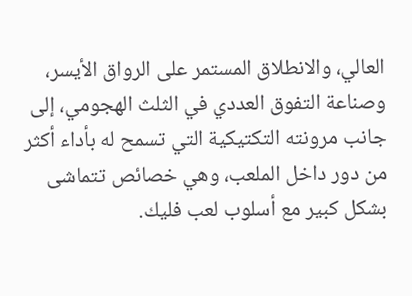العالي، والانطلاق المستمر على الرواق الأيسر، وصناعة التفوق العددي في الثلث الهجومي، إلى جانب مرونته التكتيكية التي تسمح له بأداء أكثر من دور داخل الملعب، وهي خصائص تتماشى بشكل كبير مع أسلوب لعب فليك.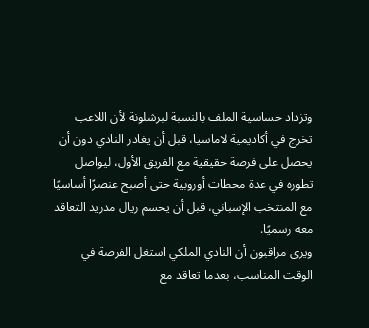وتزداد حساسية الملف بالنسبة لبرشلونة لأن اللاعب تخرج في أكاديمية لاماسيا، قبل أن يغادر النادي دون أن يحصل على فرصة حقيقية مع الفريق الأول، ليواصل تطوره في عدة محطات أوروبية حتى أصبح عنصرًا أساسيًا مع المنتخب الإسباني، قبل أن يحسم ريال مدريد التعاقد معه رسميًا.
ويرى مراقبون أن النادي الملكي استغل الفرصة في الوقت المناسب، بعدما تعاقد مع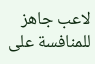لاعب جاهز للمنافسة على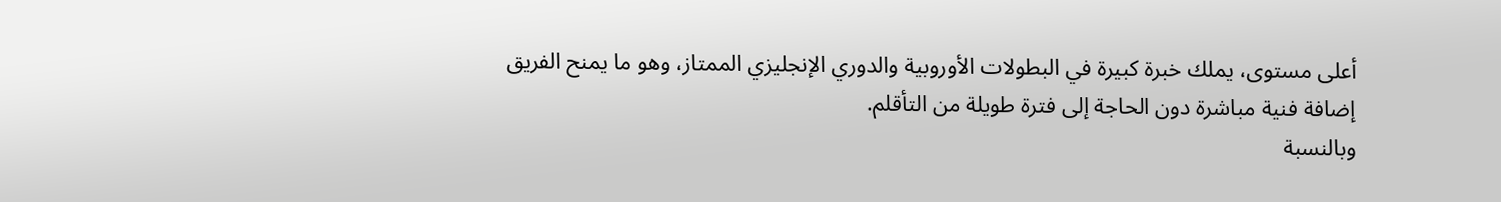أعلى مستوى، يملك خبرة كبيرة في البطولات الأوروبية والدوري الإنجليزي الممتاز، وهو ما يمنح الفريق إضافة فنية مباشرة دون الحاجة إلى فترة طويلة من التأقلم.
وبالنسبة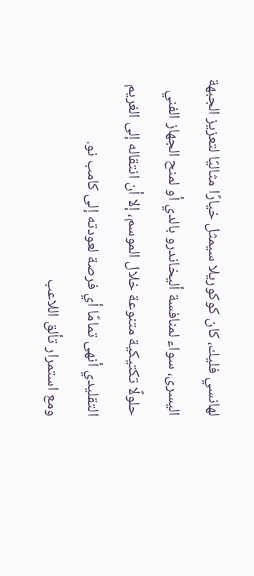لهانسي فليك، كان كوكوريلا سيمثل خيارًا مثاليًا لتعزيز الجبهة اليسرى، سواء لمنافسة أليخاندرو بالدي أو لمنح الجهاز الفني حلولًا تكتيكية متنوعة خلال الموسم، إلا أن انتقاله إلى الغريم التقليدي أنهى تمامًا أي فرصة لعودته إلى كامب نو.
ومع استمرار تألق اللاعب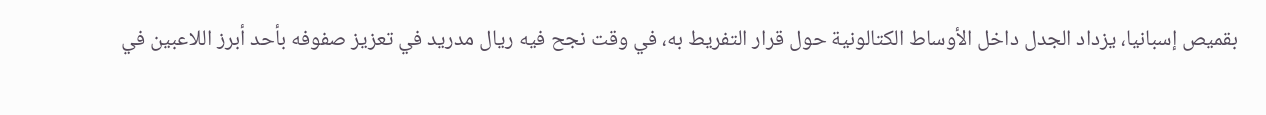بقميص إسبانيا، يزداد الجدل داخل الأوساط الكتالونية حول قرار التفريط به، في وقت نجح فيه ريال مدريد في تعزيز صفوفه بأحد أبرز اللاعبين في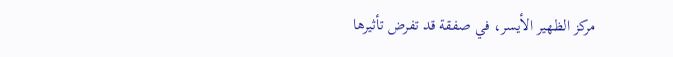مركز الظهير الأيسر، في صفقة قد تفرض تأثيرها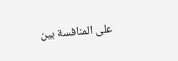على المنافسة بين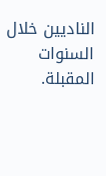الناديين خلال السنوات المقبلة.